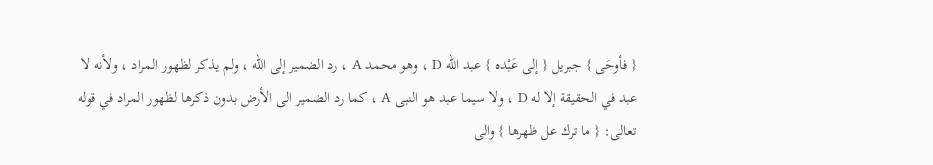{ فأوحَى } جبريل { إلى عَبْده } عبد الله D ، وهو محمد A ، رد الضمير إلى الله ، ولم يذكر لظهور المراد ، ولأنه لا عبد في الحقيقة إلا له D ، ولا سيما عبد هو النبى A ، كما رد الضمير الى الأرض بدون ذكرها لظهور المراد في قوله تعالى: { ما ترك عل ظهرها } والى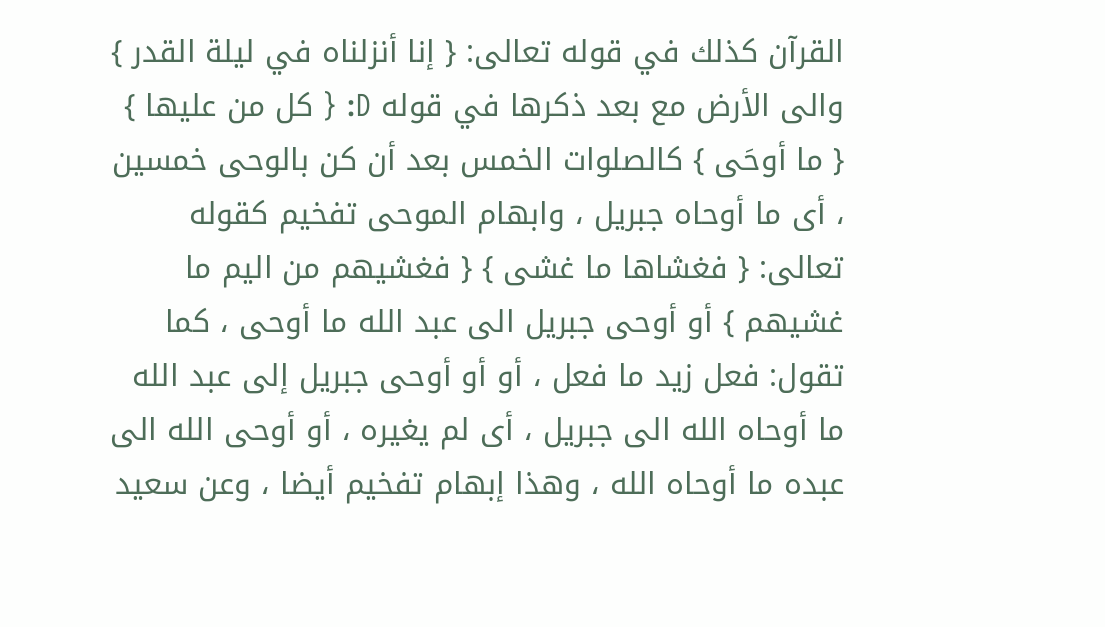القرآن كذلك في قوله تعالى: { إنا أنزلناه في ليلة القدر } والى الأرض مع بعد ذكرها في قوله D: { كل من عليها } { ما أوحَى } كالصلوات الخمس بعد أن كن بالوحى خمسين ، أى ما أوحاه جبريل ، وابهام الموحى تفخيم كقوله تعالى: { فغشاها ما غشى } { فغشيهم من اليم ما غشيهم } أو أوحى جبريل الى عبد الله ما أوحى ، كما تقول: فعل زيد ما فعل ، أو أو أوحى جبريل إلى عبد الله ما أوحاه الله الى جبريل ، أى لم يغيره ، أو أوحى الله الى عبده ما أوحاه الله ، وهذا إبهام تفخيم أيضا ، وعن سعيد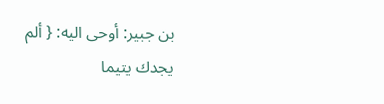بن جبير: أوحى اليه: { ألم يجدك يتيما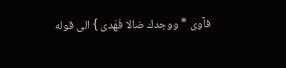فآوى * ووجدك ضالا فَهَدى } الى قوله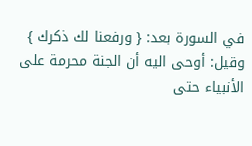في السورة بعد: { ورفعنا لك ذكرك } وقيل: أوحى اليه أن الجنة محرمة على الأنبياء حتى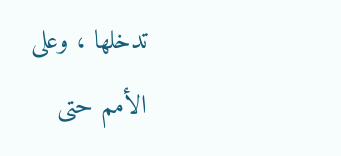تدخلها ، وعلى الأمم حتى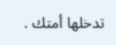تدخلها أمتك .